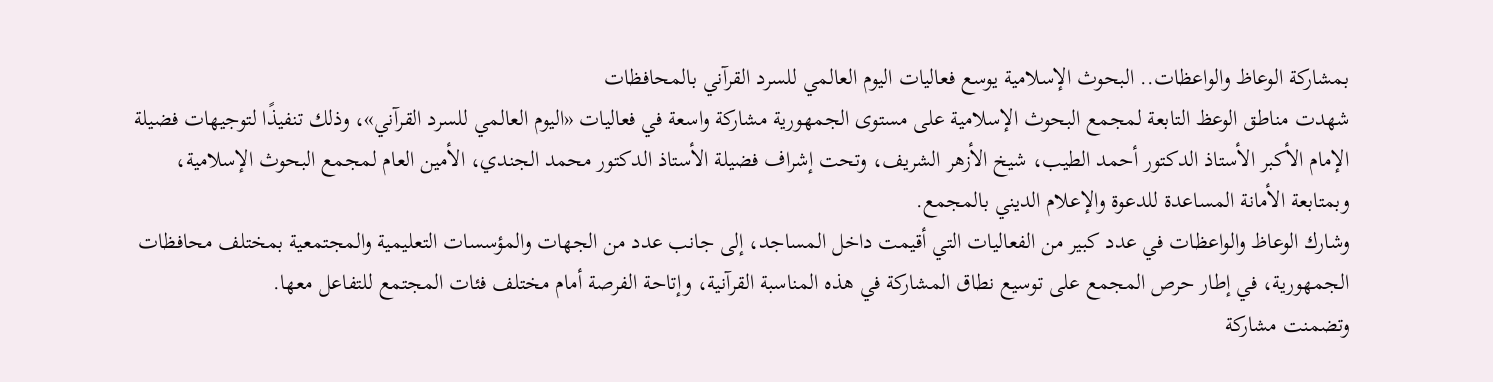بمشاركة الوعاظ والواعظات.. البحوث الإسلامية يوسع فعاليات اليوم العالمي للسرد القرآني بالمحافظات
شهدت مناطق الوعظ التابعة لمجمع البحوث الإسلامية على مستوى الجمهورية مشاركة واسعة في فعاليات «اليوم العالمي للسرد القرآني»، وذلك تنفيذًا لتوجيهات فضيلة الإمام الأكبر الأستاذ الدكتور أحمد الطيب، شيخ الأزهر الشريف، وتحت إشراف فضيلة الأستاذ الدكتور محمد الجندي، الأمين العام لمجمع البحوث الإسلامية، وبمتابعة الأمانة المساعدة للدعوة والإعلام الديني بالمجمع.
وشارك الوعاظ والواعظات في عدد كبير من الفعاليات التي أقيمت داخل المساجد، إلى جانب عدد من الجهات والمؤسسات التعليمية والمجتمعية بمختلف محافظات الجمهورية، في إطار حرص المجمع على توسيع نطاق المشاركة في هذه المناسبة القرآنية، وإتاحة الفرصة أمام مختلف فئات المجتمع للتفاعل معها.
وتضمنت مشاركة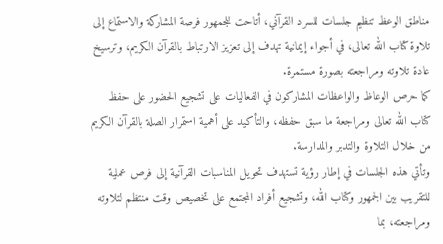مناطق الوعظ تنظيم جلسات للسرد القرآني، أتاحت للجمهور فرصة المشاركة والاستماع إلى تلاوة كتاب الله تعالى، في أجواء إيمانية تهدف إلى تعزيز الارتباط بالقرآن الكريم، وترسيخ عادة تلاوته ومراجعته بصورة مستمرة.
كما حرص الوعاظ والواعظات المشاركون في الفعاليات على تشجيع الحضور على حفظ كتاب الله تعالى ومراجعة ما سبق حفظه، والتأكيد على أهمية استمرار الصلة بالقرآن الكريم من خلال التلاوة والتدبر والمدارسة.
وتأتي هذه الجلسات في إطار رؤية تستهدف تحويل المناسبات القرآنية إلى فرص عملية للتقريب بين الجمهور وكتاب الله، وتشجيع أفراد المجتمع على تخصيص وقت منتظم لتلاوته ومراجعته، بما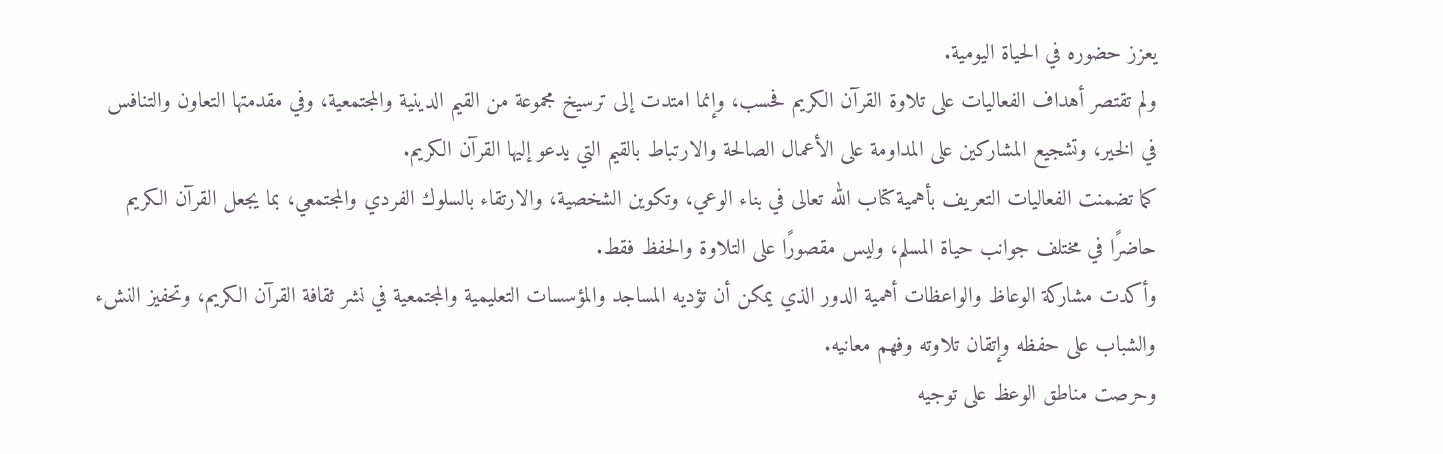يعزز حضوره في الحياة اليومية.
ولم تقتصر أهداف الفعاليات على تلاوة القرآن الكريم فحسب، وإنما امتدت إلى ترسيخ مجموعة من القيم الدينية والمجتمعية، وفي مقدمتها التعاون والتنافس في الخير، وتشجيع المشاركين على المداومة على الأعمال الصالحة والارتباط بالقيم التي يدعو إليها القرآن الكريم.
كما تضمنت الفعاليات التعريف بأهمية كتاب الله تعالى في بناء الوعي، وتكوين الشخصية، والارتقاء بالسلوك الفردي والمجتمعي، بما يجعل القرآن الكريم حاضرًا في مختلف جوانب حياة المسلم، وليس مقصورًا على التلاوة والحفظ فقط.
وأكدت مشاركة الوعاظ والواعظات أهمية الدور الذي يمكن أن تؤديه المساجد والمؤسسات التعليمية والمجتمعية في نشر ثقافة القرآن الكريم، وتحفيز النشء والشباب على حفظه وإتقان تلاوته وفهم معانيه.
وحرصت مناطق الوعظ على توجيه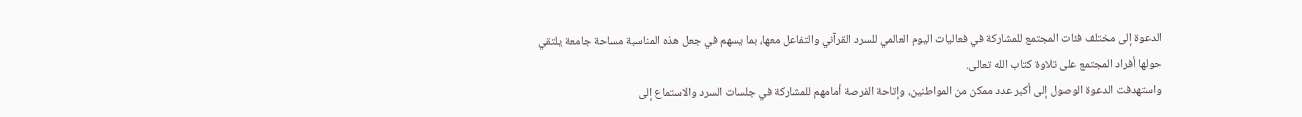الدعوة إلى مختلف فئات المجتمع للمشاركة في فعاليات اليوم العالمي للسرد القرآني والتفاعل معها، بما يسهم في جعل هذه المناسبة مساحة جامعة يلتقي حولها أفراد المجتمع على تلاوة كتاب الله تعالى.
واستهدفت الدعوة الوصول إلى أكبر عدد ممكن من المواطنين، وإتاحة الفرصة أمامهم للمشاركة في جلسات السرد والاستماع إلى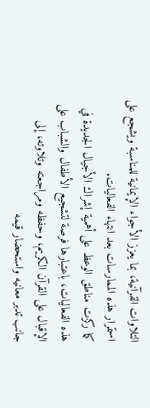التلاوات القرآنية، بما يعزز الأجواء الإيمانية للمناسبة ويشجع على استمرار هذه الممارسات بعد انتهاء الفعاليات.
كما ركزت مناطق الوعظ على أهمية إشراك الأجيال الجديدة في هذه الفعاليات، باعتبارها فرصة لتشجيع الأطفال والشباب على الإقبال على القرآن الكريم، وحفظه ومراجعته وتلاوته، إلى جانب تدبر معانيه واستحضار قيمه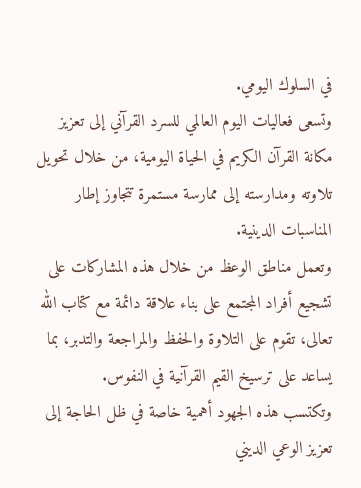في السلوك اليومي.
وتسعى فعاليات اليوم العالمي للسرد القرآني إلى تعزيز مكانة القرآن الكريم في الحياة اليومية، من خلال تحويل تلاوته ومدارسته إلى ممارسة مستمرة تتجاوز إطار المناسبات الدينية.
وتعمل مناطق الوعظ من خلال هذه المشاركات على تشجيع أفراد المجتمع على بناء علاقة دائمة مع كتاب الله تعالى، تقوم على التلاوة والحفظ والمراجعة والتدبر، بما يساعد على ترسيخ القيم القرآنية في النفوس.
وتكتسب هذه الجهود أهمية خاصة في ظل الحاجة إلى تعزيز الوعي الديني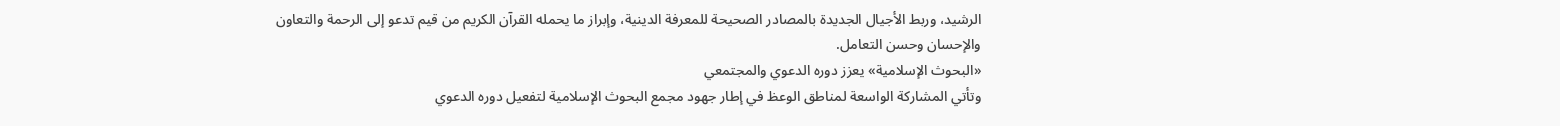الرشيد، وربط الأجيال الجديدة بالمصادر الصحيحة للمعرفة الدينية، وإبراز ما يحمله القرآن الكريم من قيم تدعو إلى الرحمة والتعاون والإحسان وحسن التعامل.
«البحوث الإسلامية» يعزز دوره الدعوي والمجتمعي
وتأتي المشاركة الواسعة لمناطق الوعظ في إطار جهود مجمع البحوث الإسلامية لتفعيل دوره الدعوي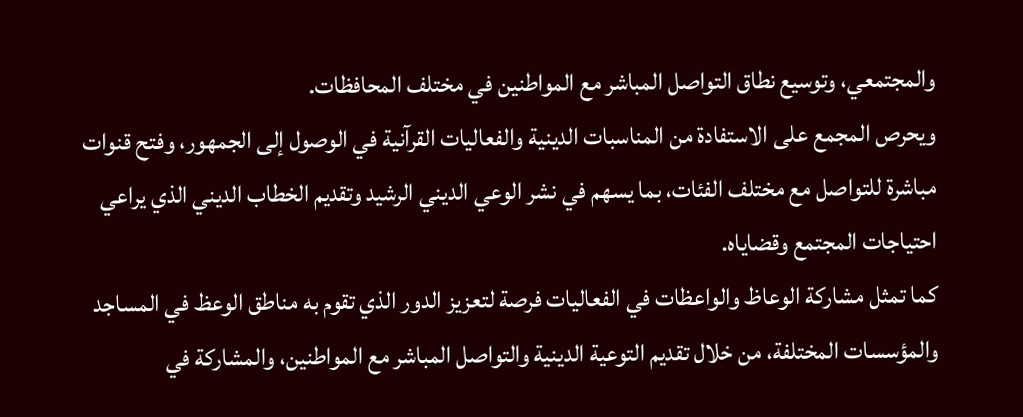والمجتمعي، وتوسيع نطاق التواصل المباشر مع المواطنين في مختلف المحافظات.
ويحرص المجمع على الاستفادة من المناسبات الدينية والفعاليات القرآنية في الوصول إلى الجمهور، وفتح قنوات مباشرة للتواصل مع مختلف الفئات، بما يسهم في نشر الوعي الديني الرشيد وتقديم الخطاب الديني الذي يراعي احتياجات المجتمع وقضاياه.
كما تمثل مشاركة الوعاظ والواعظات في الفعاليات فرصة لتعزيز الدور الذي تقوم به مناطق الوعظ في المساجد والمؤسسات المختلفة، من خلال تقديم التوعية الدينية والتواصل المباشر مع المواطنين، والمشاركة في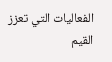الفعاليات التي تعزز القيم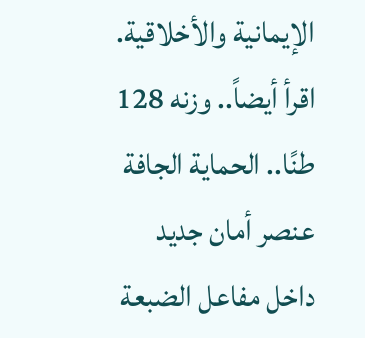الإيمانية والأخلاقية.
اقرأ أيضاً.. وزنه 128 طنًا.. الحماية الجافة عنصر أمان جديد داخل مفاعل الضبعة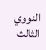النووي الثالث